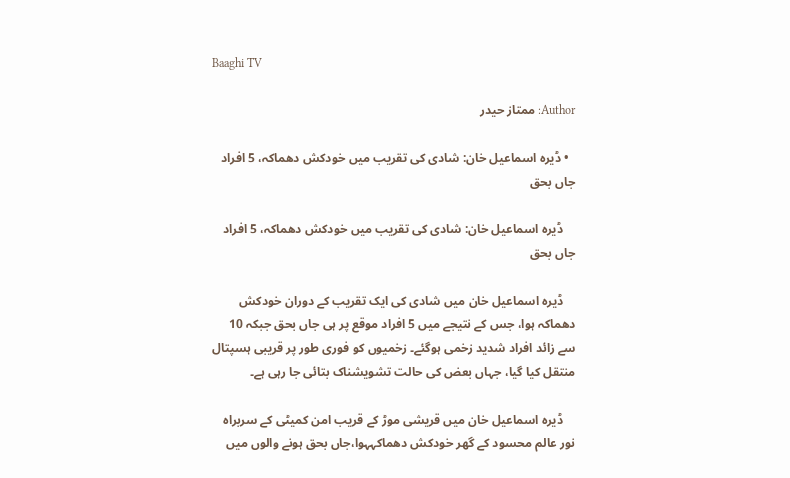Baaghi TV

Author: ممتاز حیدر

  • ڈیرہ اسماعیل خان: شادی کی تقریب میں خودکش دھماکہ، 5 افراد جاں بحق

    ڈیرہ اسماعیل خان: شادی کی تقریب میں خودکش دھماکہ، 5 افراد جاں بحق

    ڈیرہ اسماعیل خان میں شادی کی ایک تقریب کے دوران خودکش دھماکہ ہوا، جس کے نتیجے میں 5 افراد موقع پر ہی جاں بحق جبکہ 10 سے زائد افراد شدید زخمی ہوگئے۔ زخمیوں کو فوری طور پر قریبی ہسپتال منتقل کیا گیا، جہاں بعض کی حالت تشویشناک بتائی جا رہی ہے۔

    ڈیرہ اسماعیل خان میں قریشی موڑ کے قریب امن کمیٹی کے سربراہ نور عالم محسود کے گھر خودکش دھماکہہوا،جاں بحق ہونے والوں میں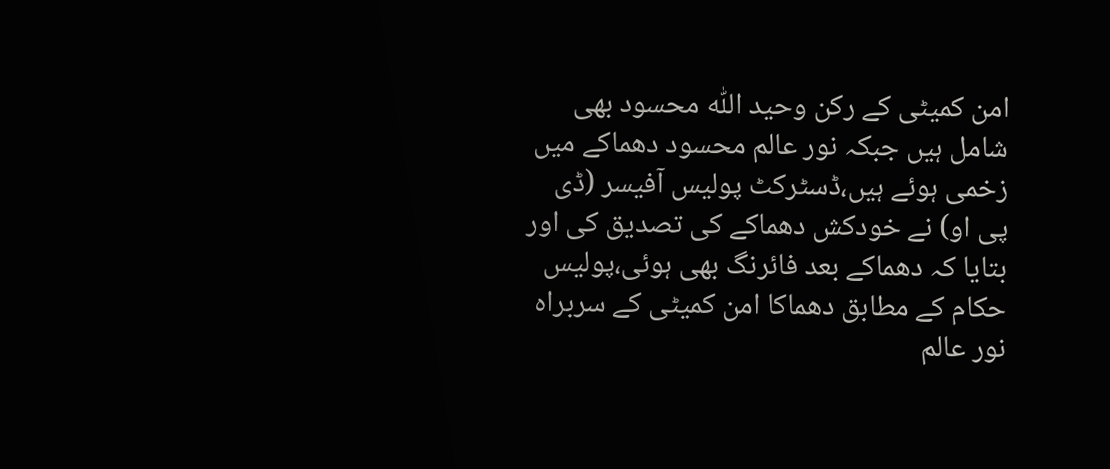امن کمیٹی کے رکن وحید اللّٰہ محسود بھی شامل ہیں جبکہ نور عالم محسود دھماکے میں زخمی ہوئے ہیں،ڈسٹرکٹ پولیس آفیسر (ڈی پی او) نے خودکش دھماکے کی تصدیق کی اور بتایا کہ دھماکے بعد فائرنگ بھی ہوئی،پولیس حکام کے مطابق دھماکا امن کمیٹی کے سربراہ نور عالم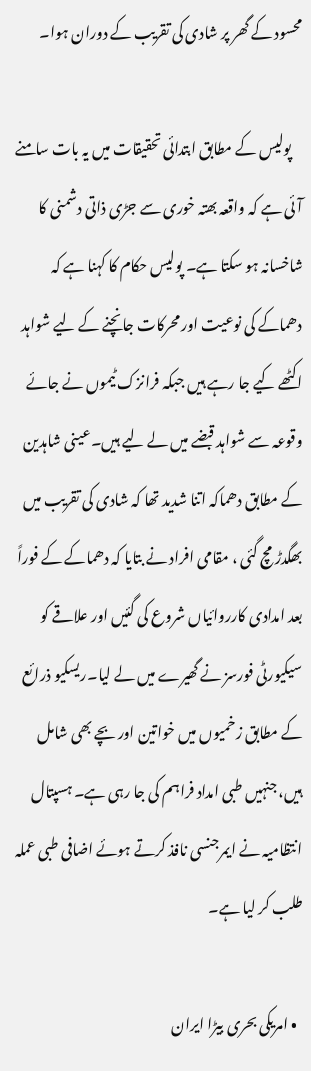محسود کے گھر پر شادی کی تقریب کے دوران ہوا۔

    پولیس کے مطابق ابتدائی تحقیقات میں یہ بات سامنے آئی ہے کہ واقعہ بھتہ خوری سے جڑی ذاتی دشمنی کا شاخسانہ ہو سکتا ہے۔ پولیس حکام کا کہنا ہے کہ دھماکے کی نوعیت اور محرکات جانچنے کے لیے شواہد اکٹھے کیے جا رہے ہیں جبکہ فرانزک ٹیموں نے جائے وقوعہ سے شواہد قبضے میں لے لیے ہیں۔عینی شاہدین کے مطابق دھماکہ اتنا شدید تھا کہ شادی کی تقریب میں بھگدڑ مچ گئی ، مقامی افراد نے بتایا کہ دھماکے کے فوراً بعد امدادی کارروائیاں شروع کی گئیں اور علاقے کو سیکیورٹی فورسز نے گھیرے میں لے لیا۔ریسکیو ذرائع کے مطابق زخمیوں میں خواتین اور بچے بھی شامل ہیں، جنہیں طبی امداد فراہم کی جا رہی ہے۔ ہسپتال انتظامیہ نے ایمرجنسی نافذ کرتے ہوئے اضافی طبی عملہ طلب کر لیا ہے۔

  • امریکی بحری بیڑا ایران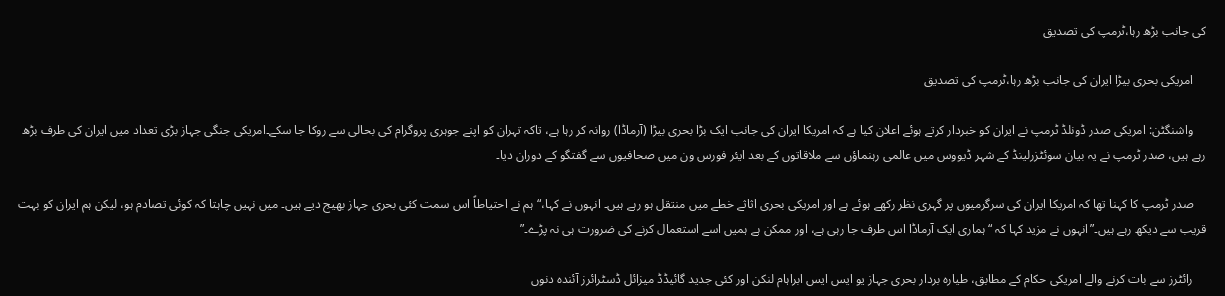کی جانب بڑھ رہا،ٹرمپ کی تصدیق

    امریکی بحری بیڑا ایران کی جانب بڑھ رہا،ٹرمپ کی تصدیق

    واشنگٹن: امریکی صدر ڈونلڈ ٹرمپ نے ایران کو خبردار کرتے ہوئے اعلان کیا ہے کہ امریکا ایران کی جانب ایک بڑا بحری بیڑا (آرماڈا) روانہ کر رہا ہے، تاکہ تہران کو اپنے جوہری پروگرام کی بحالی سے روکا جا سکے۔امریکی جنگی جہاز بڑی تعداد میں ایران کی طرف بڑھ رہے ہیں، صدر ٹرمپ نے یہ بیان سوئٹزرلینڈ کے شہر ڈیووس میں عالمی رہنماؤں سے ملاقاتوں کے بعد ایئر فورس ون میں صحافیوں سے گفتگو کے دوران دیا۔

    صدر ٹرمپ کا کہنا تھا کہ امریکا ایران کی سرگرمیوں پر گہری نظر رکھے ہوئے ہے اور امریکی بحری اثاثے خطے میں منتقل ہو رہے ہیں۔ انہوں نے کہا،“ہم نے احتیاطاً اس سمت کئی بحری جہاز بھیج دیے ہیں۔ میں نہیں چاہتا کہ کوئی تصادم ہو، لیکن ہم ایران کو بہت قریب سے دیکھ رہے ہیں۔”انہوں نے مزید کہا کہ “ہماری ایک آرماڈا اس طرف جا رہی ہے، اور ممکن ہے ہمیں اسے استعمال کرنے کی ضرورت ہی نہ پڑے۔”

    رائٹرز سے بات کرنے والے امریکی حکام کے مطابق، طیارہ بردار بحری جہاز یو ایس ایس ابراہام لنکن اور کئی جدید گائیڈڈ میزائل ڈسٹرائرز آئندہ دنوں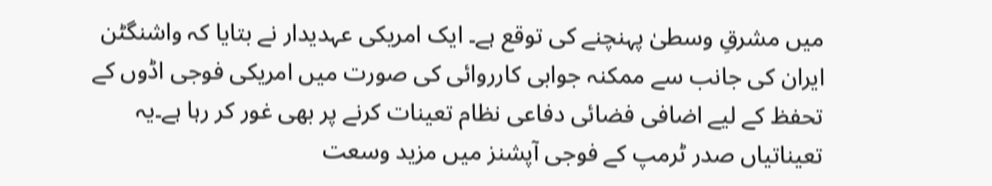میں مشرقِ وسطیٰ پہنچنے کی توقع ہے۔ ایک امریکی عہدیدار نے بتایا کہ واشنگٹن ایران کی جانب سے ممکنہ جوابی کارروائی کی صورت میں امریکی فوجی اڈوں کے تحفظ کے لیے اضافی فضائی دفاعی نظام تعینات کرنے پر بھی غور کر رہا ہے۔یہ تعیناتیاں صدر ٹرمپ کے فوجی آپشنز میں مزید وسعت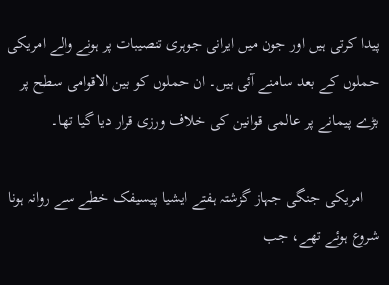پیدا کرتی ہیں اور جون میں ایرانی جوہری تنصیبات پر ہونے والے امریکی حملوں کے بعد سامنے آئی ہیں۔ ان حملوں کو بین الاقوامی سطح پر بڑے پیمانے پر عالمی قوانین کی خلاف ورزی قرار دیا گیا تھا۔

    امریکی جنگی جہاز گزشتہ ہفتے ایشیا پیسیفک خطے سے روانہ ہونا شروع ہوئے تھے، جب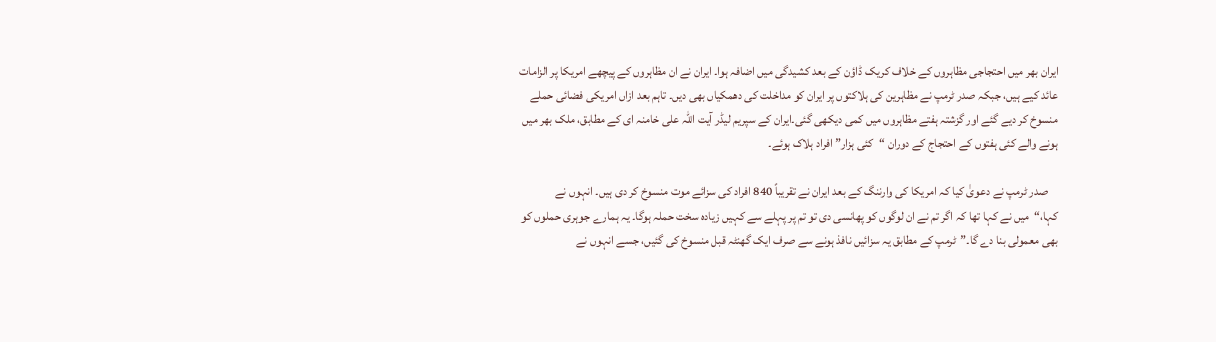ایران بھر میں احتجاجی مظاہروں کے خلاف کریک ڈاؤن کے بعد کشیدگی میں اضافہ ہوا۔ ایران نے ان مظاہروں کے پیچھے امریکا پر الزامات عائد کیے ہیں، جبکہ صدر ٹرمپ نے مظاہرین کی ہلاکتوں پر ایران کو مداخلت کی دھمکیاں بھی دیں۔ تاہم بعد ازاں امریکی فضائی حملے منسوخ کر دیے گئے اور گزشتہ ہفتے مظاہروں میں کمی دیکھی گئی۔ایران کے سپریم لیڈر آیت اللہ علی خامنہ ای کے مطابق، ملک بھر میں ہونے والے کئی ہفتوں کے احتجاج کے دوران “کئی ہزار” افراد ہلاک ہوئے۔

    صدر ٹرمپ نے دعویٰ کیا کہ امریکا کی وارننگ کے بعد ایران نے تقریباً 840 افراد کی سزائے موت منسوخ کر دی ہیں۔ انہوں نے کہا،“میں نے کہا تھا کہ اگر تم نے ان لوگوں کو پھانسی دی تو تم پر پہلے سے کہیں زیادہ سخت حملہ ہوگا۔ یہ ہمارے جوہری حملوں کو بھی معمولی بنا دے گا۔”ٹرمپ کے مطابق یہ سزائیں نافذ ہونے سے صرف ایک گھنٹہ قبل منسوخ کی گئیں، جسے انہوں نے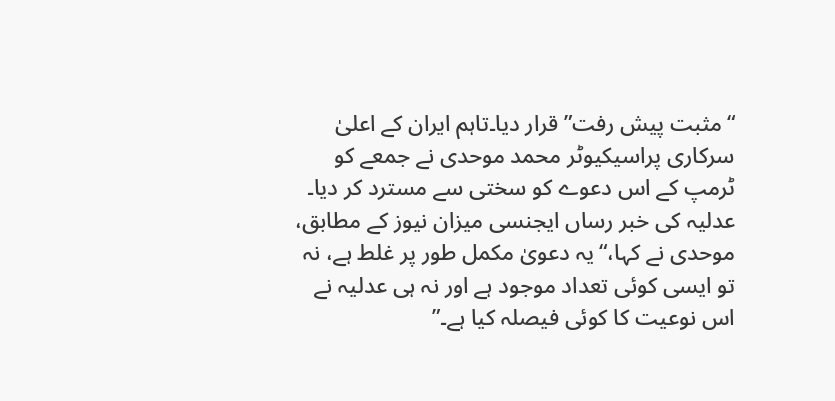“مثبت پیش رفت” قرار دیا۔تاہم ایران کے اعلیٰ سرکاری پراسیکیوٹر محمد موحدی نے جمعے کو ٹرمپ کے اس دعوے کو سختی سے مسترد کر دیا۔ عدلیہ کی خبر رساں ایجنسی میزان نیوز کے مطابق، موحدی نے کہا،“یہ دعویٰ مکمل طور پر غلط ہے، نہ تو ایسی کوئی تعداد موجود ہے اور نہ ہی عدلیہ نے اس نوعیت کا کوئی فیصلہ کیا ہے۔”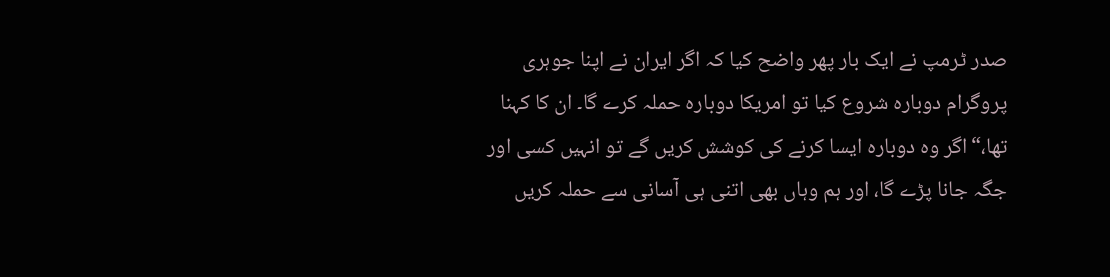صدر ٹرمپ نے ایک بار پھر واضح کیا کہ اگر ایران نے اپنا جوہری پروگرام دوبارہ شروع کیا تو امریکا دوبارہ حملہ کرے گا۔ ان کا کہنا تھا،“اگر وہ دوبارہ ایسا کرنے کی کوشش کریں گے تو انہیں کسی اور جگہ جانا پڑے گا، اور ہم وہاں بھی اتنی ہی آسانی سے حملہ کریں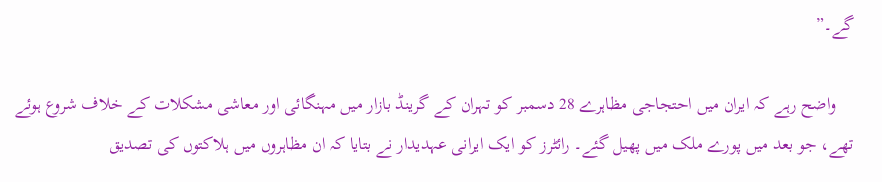گے۔”

    واضح رہے کہ ایران میں احتجاجی مظاہرے 28 دسمبر کو تہران کے گرینڈ بازار میں مہنگائی اور معاشی مشکلات کے خلاف شروع ہوئے تھے، جو بعد میں پورے ملک میں پھیل گئے۔ رائٹرز کو ایک ایرانی عہدیدار نے بتایا کہ ان مظاہروں میں ہلاکتوں کی تصدیق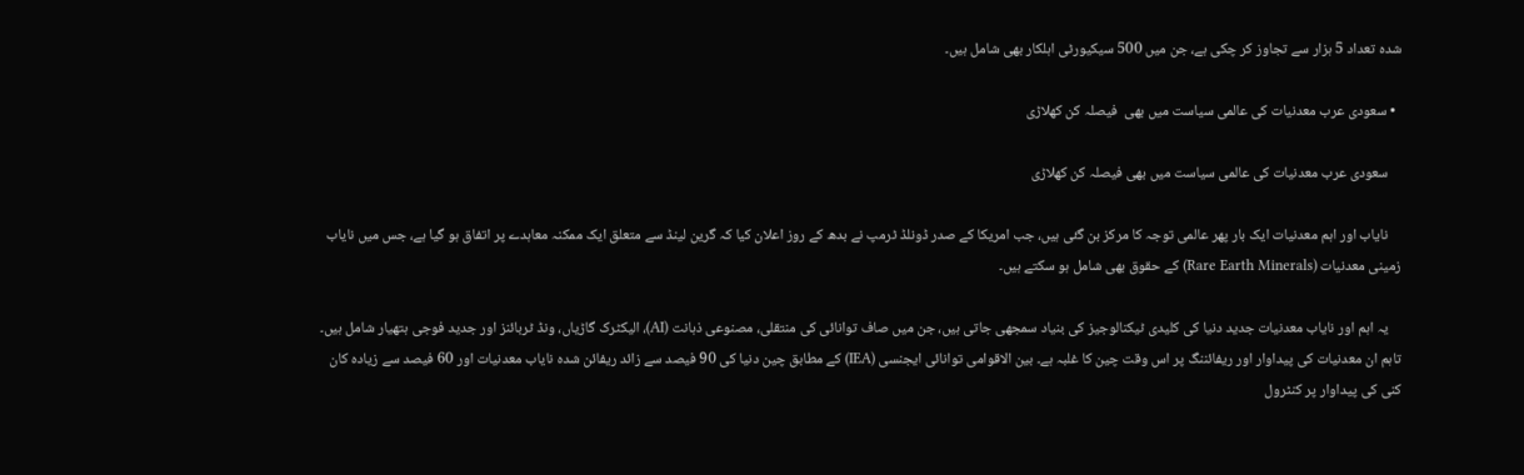شدہ تعداد 5 ہزار سے تجاوز کر چکی ہے، جن میں 500 سیکیورٹی اہلکار بھی شامل ہیں۔

  • سعودی عرب معدنیات کی عالمی سیاست میں بھی  فیصلہ کن کھلاڑی

    سعودی عرب معدنیات کی عالمی سیاست میں بھی فیصلہ کن کھلاڑی

    نایاب اور اہم معدنیات ایک بار پھر عالمی توجہ کا مرکز بن گئی ہیں، جب امریکا کے صدر ڈونلڈ ٹرمپ نے بدھ کے روز اعلان کیا کہ گرین لینڈ سے متعلق ایک ممکنہ معاہدے پر اتفاق ہو گیا ہے، جس میں نایاب زمینی معدنیات (Rare Earth Minerals) کے حقوق بھی شامل ہو سکتے ہیں۔

    یہ اہم اور نایاب معدنیات جدید دنیا کی کلیدی ٹیکنالوجیز کی بنیاد سمجھی جاتی ہیں، جن میں صاف توانائی کی منتقلی، مصنوعی ذہانت (AI)، الیکٹرک گاڑیاں، ونڈ ٹربائنز اور جدید فوجی ہتھیار شامل ہیں۔ تاہم ان معدنیات کی پیداوار اور ریفائننگ پر اس وقت چین کا غلبہ ہے۔ بین الاقوامی توانائی ایجنسی (IEA) کے مطابق چین دنیا کی 90 فیصد سے زائد ریفائن شدہ نایاب معدنیات اور 60 فیصد سے زیادہ کان کنی کی پیداوار پر کنٹرول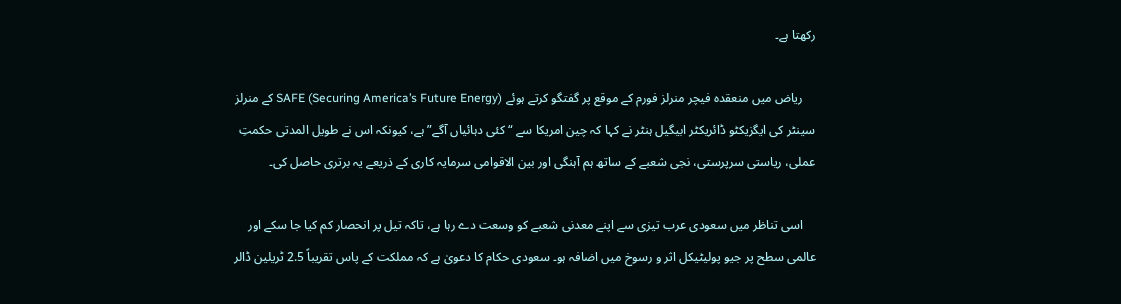رکھتا ہے۔

    ریاض میں منعقدہ فیچر منرلز فورم کے موقع پر گفتگو کرتے ہوئے SAFE (Securing America’s Future Energy) کے منرلز سینٹر کی ایگزیکٹو ڈائریکٹر ابیگیل ہنٹر نے کہا کہ چین امریکا سے “کئی دہائیاں آگے” ہے، کیونکہ اس نے طویل المدتی حکمتِ عملی، ریاستی سرپرستی، نجی شعبے کے ساتھ ہم آہنگی اور بین الاقوامی سرمایہ کاری کے ذریعے یہ برتری حاصل کی۔

    اسی تناظر میں سعودی عرب تیزی سے اپنے معدنی شعبے کو وسعت دے رہا ہے، تاکہ تیل پر انحصار کم کیا جا سکے اور عالمی سطح پر جیو پولیٹیکل اثر و رسوخ میں اضافہ ہو۔ سعودی حکام کا دعویٰ ہے کہ مملکت کے پاس تقریباً 2.5 ٹریلین ڈالر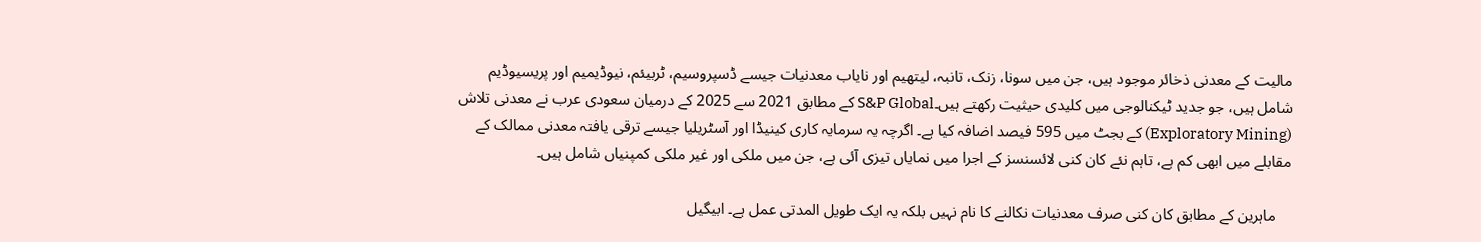مالیت کے معدنی ذخائر موجود ہیں، جن میں سونا، زنک، تانبہ، لیتھیم اور نایاب معدنیات جیسے ڈسپروسیم، ٹربیئم، نیوڈیمیم اور پریسیوڈیم شامل ہیں، جو جدید ٹیکنالوجی میں کلیدی حیثیت رکھتے ہیں۔S&P Global کے مطابق 2021 سے 2025 کے درمیان سعودی عرب نے معدنی تلاش (Exploratory Mining) کے بجٹ میں 595 فیصد اضافہ کیا ہے۔ اگرچہ یہ سرمایہ کاری کینیڈا اور آسٹریلیا جیسے ترقی یافتہ معدنی ممالک کے مقابلے میں ابھی کم ہے، تاہم نئے کان کنی لائسنسز کے اجرا میں نمایاں تیزی آئی ہے، جن میں ملکی اور غیر ملکی کمپنیاں شامل ہیں۔

    ماہرین کے مطابق کان کنی صرف معدنیات نکالنے کا نام نہیں بلکہ یہ ایک طویل المدتی عمل ہے۔ ابیگیل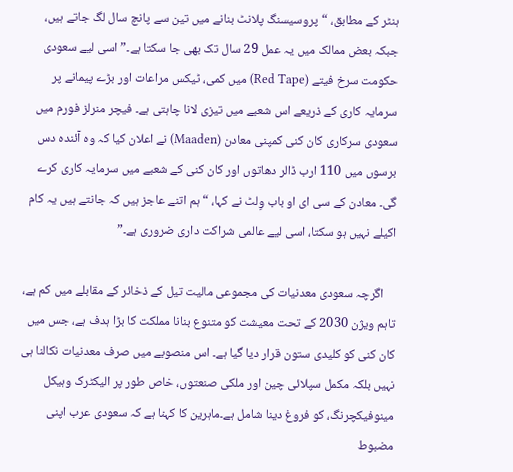ہنٹر کے مطابق، “پروسیسنگ پلانٹ بنانے میں تین سے پانچ سال لگ جاتے ہیں، جبکہ بعض ممالک میں یہ عمل 29 سال تک بھی جا سکتا ہے۔”اسی لیے سعودی حکومت سرخ فیتے (Red Tape) میں کمی، ٹیکس مراعات اور بڑے پیمانے پر سرمایہ کاری کے ذریعے اس شعبے میں تیزی لانا چاہتی ہے۔ فیچر منرلز فورم میں سعودی سرکاری کان کنی کمپنی معادن (Maaden) نے اعلان کیا کہ وہ آئندہ دس برسوں میں 110 ارب ڈالر دھاتوں اور کان کنی کے شعبے میں سرمایہ کاری کرے گی۔ معادن کے سی ای او باب وِلٹ نے کہا، “ہم اتنے عاجز ہیں کہ جانتے ہیں یہ کام اکیلے نہیں ہو سکتا، اسی لیے عالمی شراکت داری ضروری ہے۔”

    اگرچہ سعودی معدنیات کی مجموعی مالیت تیل کے ذخائر کے مقابلے میں کم ہے، تاہم ویژن 2030 کے تحت معیشت کو متنوع بنانا مملکت کا بڑا ہدف ہے، جس میں کان کنی کو کلیدی ستون قرار دیا گیا ہے۔ اس منصوبے میں صرف معدنیات نکالنا ہی نہیں بلکہ مکمل سپلائی چین اور ملکی صنعتوں، خاص طور پر الیکٹرک وہیکل مینوفیکچرنگ، کو فروغ دینا شامل ہے۔ماہرین کا کہنا ہے کہ سعودی عرب اپنی مضبوط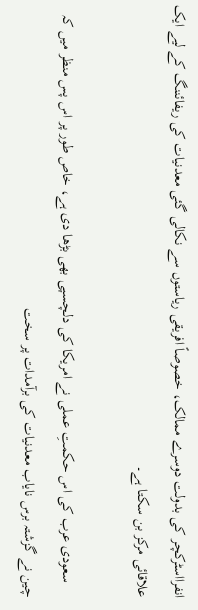انفرااسٹرکچر کی بدولت دوسرے ممالک، خصوصاً افریقی ریاستوں سے نکالی گئی معدنیات کی ریفائننگ کے لیے ایک علاقائی مرکز بن سکتا ہے۔

    سعودی عرب کی اس حکمتِ عملی نے امریکا کی دلچسپی بھی بڑھا دی ہے، خاص طور پر اس پس منظر میں کہ چین نے گزشتہ برس نایاب معدنیات کی برآمدات پر سخت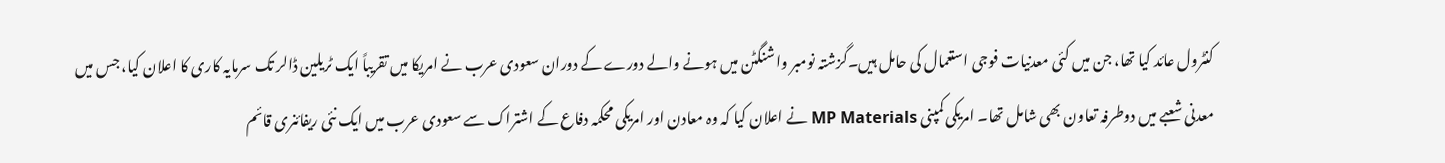کنٹرول عائد کیا تھا، جن میں کئی معدنیات فوجی استعمال کی حامل ہیں۔گزشتہ نومبر واشنگٹن میں ہونے والے دورے کے دوران سعودی عرب نے امریکا میں تقریباً ایک ٹریلین ڈالر تک سرمایہ کاری کا اعلان کیا، جس میں معدنی شعبے میں دوطرفہ تعاون بھی شامل تھا۔ امریکی کمپنی MP Materials نے اعلان کیا کہ وہ معادن اور امریکی محکمہ دفاع کے اشتراک سے سعودی عرب میں ایک نئی ریفائنری قائم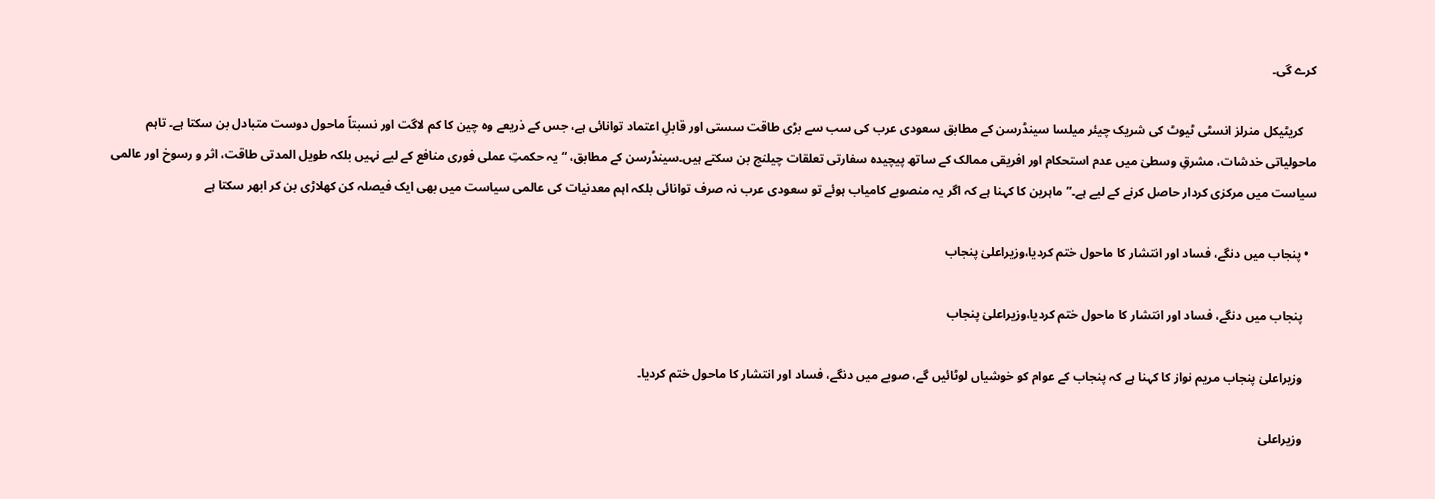کرے گی۔

    کریٹیکل منرلز انسٹی ٹیوٹ کی شریک چیئر میلسا سینڈرسن کے مطابق سعودی عرب کی سب سے بڑی طاقت سستی اور قابلِ اعتماد توانائی ہے، جس کے ذریعے وہ چین کا کم لاگت اور نسبتاً ماحول دوست متبادل بن سکتا ہے۔ تاہم ماحولیاتی خدشات، مشرقِ وسطیٰ میں عدم استحکام اور افریقی ممالک کے ساتھ پیچیدہ سفارتی تعلقات چیلنج بن سکتے ہیں۔سینڈرسن کے مطابق، “یہ حکمتِ عملی فوری منافع کے لیے نہیں بلکہ طویل المدتی طاقت، اثر و رسوخ اور عالمی سیاست میں مرکزی کردار حاصل کرنے کے لیے ہے۔”ماہرین کا کہنا ہے کہ اگر یہ منصوبے کامیاب ہوئے تو سعودی عرب نہ صرف توانائی بلکہ اہم معدنیات کی عالمی سیاست میں بھی ایک فیصلہ کن کھلاڑی بن کر ابھر سکتا ہے

  • پنجاب میں دنگے، فساد اور انتشار کا ماحول ختم کردیا،وزیراعلیٰ پنجاب

    پنجاب میں دنگے، فساد اور انتشار کا ماحول ختم کردیا،وزیراعلیٰ پنجاب

    وزیراعلیٰ پنجاب مریم نواز کا کہنا ہے کہ پنجاب کے عوام کو خوشیاں لوٹائیں گے، صوبے میں دنگے، فساد اور انتشار کا ماحول ختم کردیا۔

    وزیراعلیٰ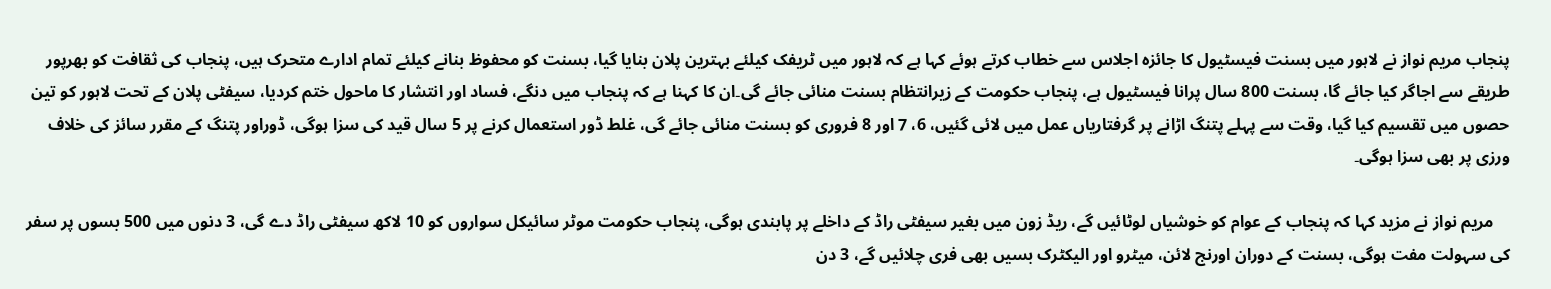پنجاب مریم نواز نے لاہور میں بسنت فیسٹیول کا جائزہ اجلاس سے خطاب کرتے ہوئے کہا ہے کہ لاہور میں ٹریفک کیلئے بہترین پلان بنایا گیا، بسنت کو محفوظ بنانے کیلئے تمام ادارے متحرک ہیں، پنجاب کی ثقافت کو بھرپور طریقے سے اجاگر کیا جائے گا، بسنت 800 سال پرانا فیسٹیول ہے، پنجاب حکومت کے زیرانتظام بسنت منائی جائے گی۔ان کا کہنا ہے کہ پنجاب میں دنگے، فساد اور انتشار کا ماحول ختم کردیا، سیفٹی پلان کے تحت لاہور کو تین حصوں میں تقسیم کیا گیا، وقت سے پہلے پتنگ اڑانے پر گرفتاریاں عمل میں لائی گئیں، 6، 7 اور 8 فروری کو بسنت منائی جائے گی، غلط ڈور استعمال کرنے پر 5 سال قید کی سزا ہوگی، ڈوراور پتنگ کے مقرر سائز کی خلاف ورزی پر بھی سزا ہوگی۔

    مریم نواز نے مزید کہا کہ پنجاب کے عوام کو خوشیاں لوٹائیں گے، ریڈ زون میں بغیر سیفٹی راڈ کے داخلے پر پابندی ہوگی، پنجاب حکومت موٹر سائیکل سواروں کو 10 لاکھ سیفٹی راڈ دے گی، 3 دنوں میں 500 بسوں پر سفر کی سہولت مفت ہوگی، بسنت کے دوران اورنج لائن، میٹرو اور الیکٹرک بسیں بھی فری چلائیں گے، 3 دن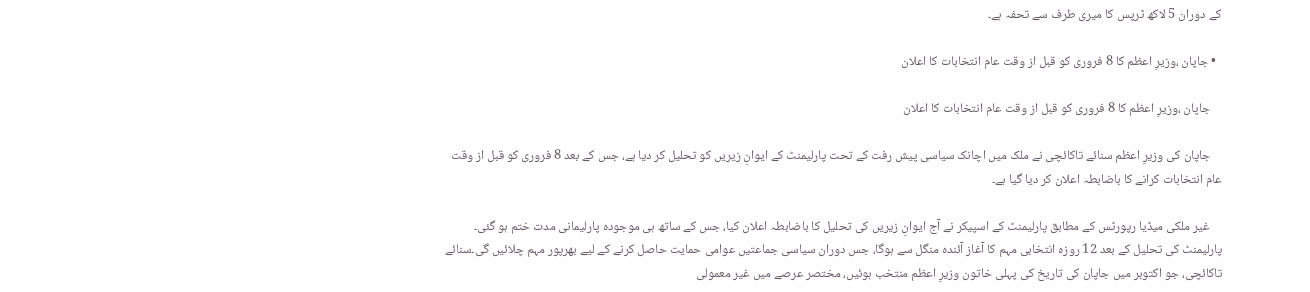کے دوران 5 لاکھ ٹرپس کا میری طرف سے تحفہ ہے۔

  • جاپان ،وزیرِ اعظم کا 8 فروری کو قبل از وقت عام انتخابات کا اعلان

    جاپان ،وزیرِ اعظم کا 8 فروری کو قبل از وقت عام انتخابات کا اعلان

    جاپان کی وزیرِ اعظم سنائے تاکائچی نے ملک میں اچانک سیاسی پیش رفت کے تحت پارلیمنٹ کے ایوانِ زیریں کو تحلیل کر دیا ہے، جس کے بعد 8 فروری کو قبل از وقت عام انتخابات کرانے کا باضابطہ اعلان کر دیا گیا ہے۔

    غیر ملکی میڈیا رپورٹس کے مطابق پارلیمنٹ کے اسپیکر نے آج ایوانِ زیریں کی تحلیل کا باضابطہ اعلان کیا، جس کے ساتھ ہی موجودہ پارلیمانی مدت ختم ہو گئی۔ پارلیمنٹ کی تحلیل کے بعد 12 روزہ انتخابی مہم کا آغاز آئندہ منگل سے ہوگا، جس دوران سیاسی جماعتیں عوامی حمایت حاصل کرنے کے لیے بھرپور مہم چلائیں گی۔سنائے تاکائچی، جو اکتوبر میں جاپان کی تاریخ کی پہلی خاتون وزیرِ اعظم منتخب ہوئیں، مختصر عرصے میں غیر معمولی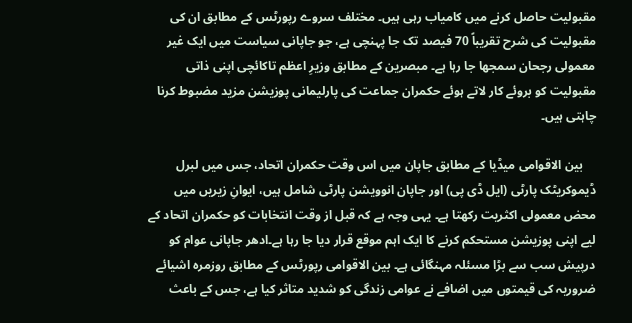مقبولیت حاصل کرنے میں کامیاب رہی ہیں۔ مختلف سروے رپورٹس کے مطابق ان کی مقبولیت کی شرح تقریباً 70 فیصد تک جا پہنچی ہے، جو جاپانی سیاست میں ایک غیر معمولی رجحان سمجھا جا رہا ہے۔ مبصرین کے مطابق وزیرِ اعظم تاکائچی اپنی ذاتی مقبولیت کو بروئے کار لاتے ہوئے حکمران جماعت کی پارلیمانی پوزیشن مزید مضبوط کرنا چاہتی ہیں۔

    بین الاقوامی میڈیا کے مطابق جاپان میں اس وقت حکمران اتحاد، جس میں لبرل ڈیموکریٹک پارٹی (ایل ڈی پی) اور جاپان انوویشن پارٹی شامل ہیں، ایوانِ زیریں میں محض معمولی اکثریت رکھتا ہے۔ یہی وجہ ہے کہ قبل از وقت انتخابات کو حکمران اتحاد کے لیے اپنی پوزیشن مستحکم کرنے کا ایک اہم موقع قرار دیا جا رہا ہے۔ادھر جاپانی عوام کو درپیش سب سے بڑا مسئلہ مہنگائی ہے۔ بین الاقوامی رپورٹس کے مطابق روزمرہ اشیائے ضروریہ کی قیمتوں میں اضافے نے عوامی زندگی کو شدید متاثر کیا ہے، جس کے باعث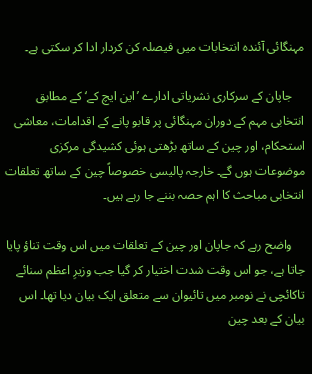مہنگائی آئندہ انتخابات میں فیصلہ کن کردار ادا کر سکتی ہے۔

    جاپان کے سرکاری نشریاتی ادارے ’این ایچ کے‘ کے مطابق انتخابی مہم کے دوران مہنگائی پر قابو پانے کے اقدامات، معاشی استحکام، اور چین کے ساتھ بڑھتی ہوئی کشیدگی مرکزی موضوعات ہوں گے۔ خارجہ پالیسی خصوصاً چین کے ساتھ تعلقات انتخابی مباحث کا اہم حصہ بننے جا رہے ہیں۔

    واضح رہے کہ جاپان اور چین کے تعلقات میں اس وقت تناؤ پایا جاتا ہے، جو اس وقت شدت اختیار کر گیا جب وزیرِ اعظم سنائے تاکائچی نے نومبر میں تائیوان سے متعلق ایک بیان دیا تھا۔ اس بیان کے بعد چین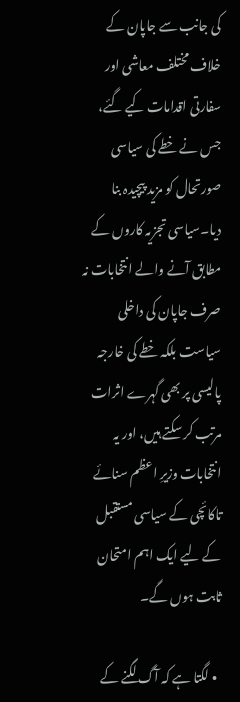کی جانب سے جاپان کے خلاف مختلف معاشی اور سفارتی اقدامات کیے گئے، جس نے خطے کی سیاسی صورتحال کو مزید پیچیدہ بنا دیا۔سیاسی تجزیہ کاروں کے مطابق آنے والے انتخابات نہ صرف جاپان کی داخلی سیاست بلکہ خطے کی خارجہ پالیسی پر بھی گہرے اثرات مرتب کر سکتے ہیں، اور یہ انتخابات وزیرِ اعظم سنائے تاکائچی کے سیاسی مستقبل کے لیے ایک اہم امتحان ثابت ہوں گے۔

  • لگتا ہے کہ آگ لگنے کے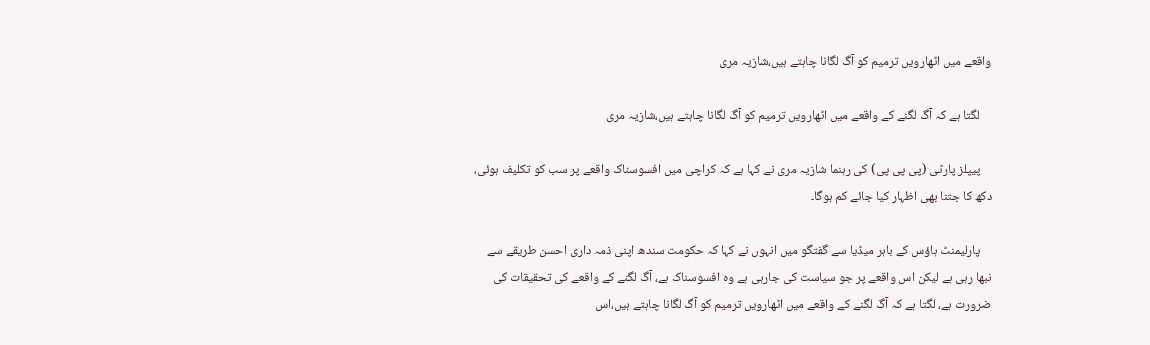واقعے میں اٹھارویں ترمیم کو آگ لگانا چاہتے ہیں،شازیہ مری

    لگتا ہے کہ آگ لگنے کے واقعے میں اٹھارویں ترمیم کو آگ لگانا چاہتے ہیں،شازیہ مری

    پیپلز پارٹی (پی پی پی) کی رہنما شازیہ مری نے کہا ہے کہ کراچی میں افسوسناک واقعے پر سب کو تکلیف ہوئی، دکھ کا جتنا بھی اظہار کیا جائے کم ہوگا۔

    پارلیمنٹ ہاؤس کے باہر میڈیا سے گفتگو میں انہوں نے کہا کہ حکومت سندھ اپنی ذمہ داری احسن طریقے سے نبھا رہی ہے لیکن اس واقعے پر جو سیاست کی جارہی ہے وہ افسوسناک ہے، آگ لگنے کے واقعے کی تحقیقات کی ضرورت ہے، لگتا ہے کہ آگ لگنے کے واقعے میں اٹھارویں ترمیم کو آگ لگانا چاہتے ہیں،اس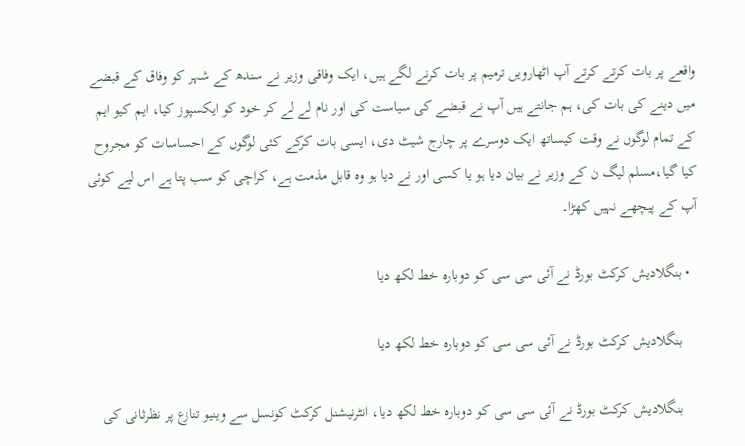واقعے پر بات کرتے کرتے آپ اٹھارویں ترمیم پر بات کرنے لگے ہیں، ایک وفاقی وزیر نے سندھ کے شہر کو وفاق کے قبضے میں دینے کی بات کی، ہم جانتے ہیں آپ نے قبضے کی سیاست کی اور نام لے لے کر خود کو ایکسپوز کیا، ایم کیو ایم کے تمام لوگوں نے وقت کیساتھ ایک دوسرے پر چارج شیٹ دی، ایسی بات کرکے کئی لوگوں کے احساسات کو مجروح کیا گیا،مسلم لیگ ن کے وزیر نے بیان دیا ہو یا کسی اور نے دیا ہو وہ قابل مذمت ہے، کراچی کو سب پتا ہے اس لیے کوئی آپ کے پیچھے نہیں کھڑا۔

  • بنگلادیش کرکٹ بورڈ نے آئی سی سی کو دوبارہ خط لکھ دیا

    بنگلادیش کرکٹ بورڈ نے آئی سی سی کو دوبارہ خط لکھ دیا

    بنگلادیش کرکٹ بورڈ نے آئی سی سی کو دوبارہ خط لکھ دیا، انٹرنیشنل کرکٹ کونسل سے وینیو تنازع پر نظرثانی کی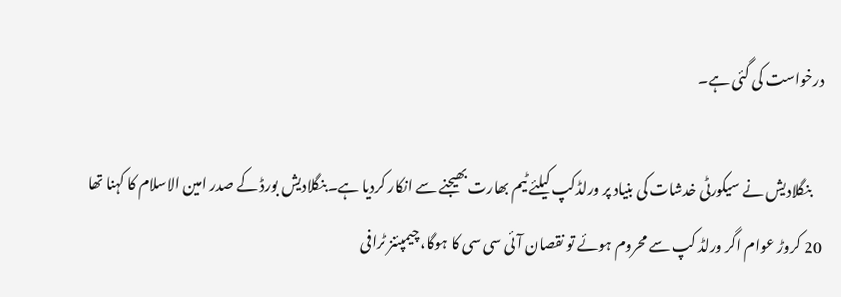درخواست کی گئی ہے۔

    بنگلادیش نے سیکورٹی خدشات کی بنیاد پر ورلڈکپ کیلئے ٹیم بھارت بھیجنے سے انکار کردیا ہے۔بنگلادیش بورڈ کے صدر امین الاسلام کا کہنا تھا 20 کروڑ عوام اگر ورلڈ کپ سے محروم ہوئے تو نقصان آئی سی سی کا ہوگا، چیمپئنز ٹرافی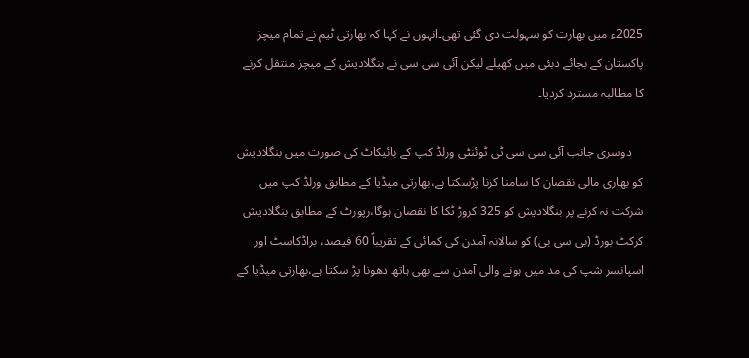2025ء میں بھارت کو سہولت دی گئی تھی۔انہوں نے کہا کہ بھارتی ٹیم نے تمام میچز پاکستان کے بجائے دبئی میں کھیلے لیکن آئی سی سی نے بنگلادیش کے میچز منتقل کرنے کا مطالبہ مسترد کردیا۔

    دوسری جانب آئی سی سی ٹی ٹوئنٹی ورلڈ کپ کے بائیکاٹ کی صورت میں بنگلادیش کو بھاری مالی نقصان کا سامنا کرنا پڑسکتا ہے،بھارتی میڈیا کے مطابق ورلڈ کپ میں شرکت نہ کرنے پر بنگلادیش کو 325 کروڑ ٹکا کا نقصان ہوگا،رپورٹ کے مطابق بنگلادیش کرکٹ بورڈ (بی سی بی) کو سالانہ آمدن کی کمائی کے تقریباً 60 فیصد، براڈکاسٹ اور اسپانسر شپ کی مد میں ہونے والی آمدن سے بھی ہاتھ دھونا پڑ سکتا ہے،بھارتی میڈیا کے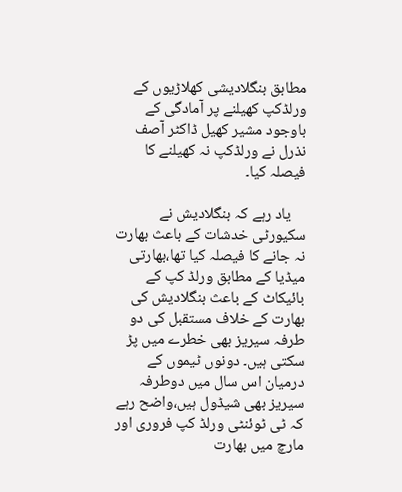مطابق بنگلادیشی کھلاڑیوں کے ورلڈکپ کھیلنے پر آمادگی کے باوجود مشیر کھیل ڈاکٹر آصف نذرل نے ورلڈکپ نہ کھیلنے کا فیصلہ کیا۔

    یاد رہے کہ بنگلادیش نے سکیورٹی خدشات کے باعث بھارت نہ جانے کا فیصلہ کیا تھا،بھارتی میڈیا کے مطابق ورلڈ کپ کے بائیکاٹ کے باعث بنگلادیش کی بھارت کے خلاف مستقبل کی دو طرفہ سیریز بھی خطرے میں پڑ سکتی ہیں۔ دونوں ٹیموں کے درمیان اس سال میں دوطرفہ سیریز بھی شیڈول ہیں،واضح رہے کہ ٹی ٹوئنٹی ورلڈ کپ فروری اور مارچ میں بھارت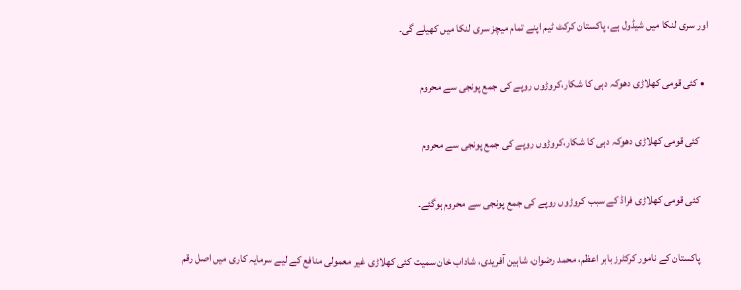اور سری لنکا میں شیڈول ہے، پاکستان کرکٹ ٹیم اپنے تمام میچز سری لنکا میں کھیلے گی۔

  • کئی قومی کھلاڑی دھوکہ دہی کا شکار،کروڑوں روپے کی جمع پونجی سے محروم

    کئی قومی کھلاڑی دھوکہ دہی کا شکار،کروڑوں روپے کی جمع پونجی سے محروم

    کئی قومی کھلاڑی فراڈ کے سبب کروڑوں روپے کی جمع پونجی سے محروم ہوگئے۔

    پاکستان کے نامور کرکٹرز بابر اعظم، محمد رضوان، شاہین آفریدی، شاداب خان سمیت کئی کھلاڑی غیر معمولی منافع کے لیے سرمایہ کاری میں اصل رقم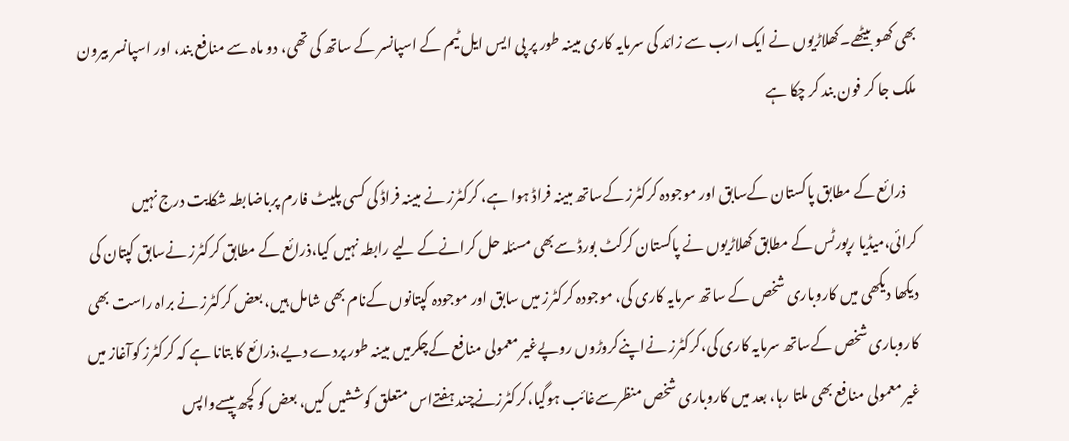بھی کھو بیٹھے۔کھلاڑیوں نے ایک ارب سے زائد کی سرمایہ کاری مبینہ طور پر پی ایس ایل ٹیم کے اسپانسر کے ساتھ کی تھی، دو ماہ سے منافع بند، اور اسپانسر بیرون ملک جا کر فون بند کر چکا ہے

    ذرائع کے مطابق پاکستان کےسابق اور موجودہ کرکٹرز کےساتھ مبینہ فراڈ ہوا ہے، کرکٹرز نے مبینہ فراڈ کی کسی پلیٹ فارم پرباضابطہ شکایت درج نہیں کرائی،میڈیا رپورٹس کے مطابق کھلاڑیوں نے پاکستان کرکٹ بورڈ سےبھی مسئلہ حل کرانےکے لیے رابطہ نہیں کیا،ذرائع کے مطابق کرکٹرز نےسابق کپتان کی دیکھا دیکھی میں کاروباری شخص کے ساتھ سرمایہ کاری کی، موجودہ کرکٹرز میں سابق اور موجودہ کپتانوں کےنام بھی شامل ہیں، بعض کرکٹرز نے براہ راست بھی کاروباری شخص کےساتھ سرمایہ کاری کی،کرکٹرز نےاپنےکروڑوں روپےغیر معمولی منافع کےچکرمیں مبینہ طور پردے دیے،ذرائع کا بتانا ہے کہ کرکٹرز کوآغاز میں غیر معمولی منافع بھی ملتا رہا، بعد میں کاروباری شخص منظرسےغائب ہوگیا،کرکٹرزنےچند ہفتےاس متعلق کوششیں کیں، بعض کو کچھ پیسےواپس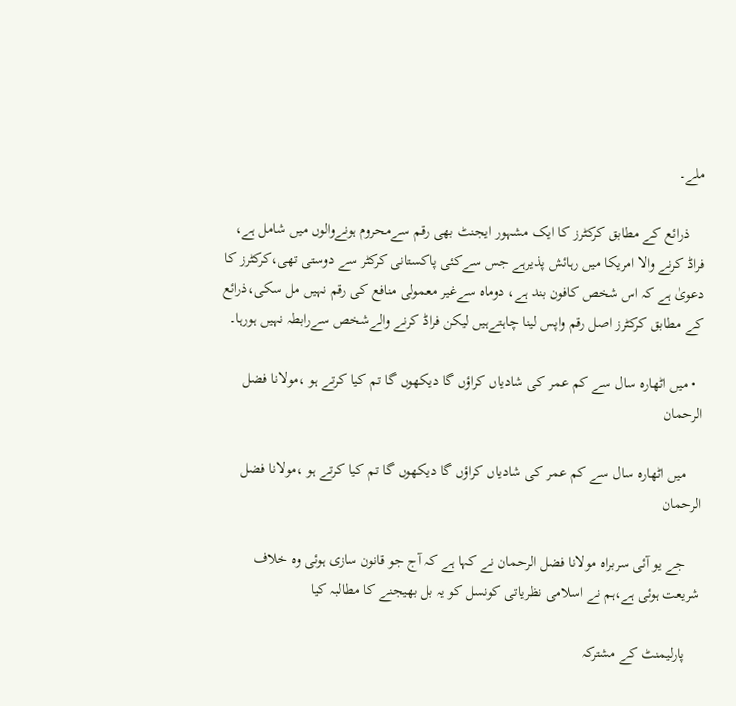ملے۔

    ذرائع کے مطابق کرکٹرز کا ایک مشہور ایجنٹ بھی رقم سےمحروم ہونےوالوں میں شامل ہے، فراڈ کرنے والا امریکا میں رہائش پذیرہے جس سےکئی پاکستانی کرکٹر سے دوستی تھی،کرکٹرز کا دعویٰ ہے کہ اس شخص کافون بند ہے، دوماہ سےغیر معمولی منافع کی رقم نہیں مل سکی،ذرائع کے مطابق کرکٹرز اصل رقم واپس لینا چاہتےہیں لیکن فراڈ کرنے والےشخص سےرابطہ نہیں ہورہا۔

  • میں اٹھارہ سال سے کم عمر کی شادیاں کراؤں گا دیکھوں گا تم کیا کرتے ہو ،مولانا فضل الرحمان

    میں اٹھارہ سال سے کم عمر کی شادیاں کراؤں گا دیکھوں گا تم کیا کرتے ہو ،مولانا فضل الرحمان

    جے یو آئی سربراہ مولانا فضل الرحمان نے کہا ہے کہ آج جو قانون سازی ہوئی وہ خلاف شریعت ہوئی ہے،ہم نے اسلامی نظریاتی کونسل کو یہ بل بھیجنے کا مطالبہ کیا

    پارلیمنٹ کے مشترکہ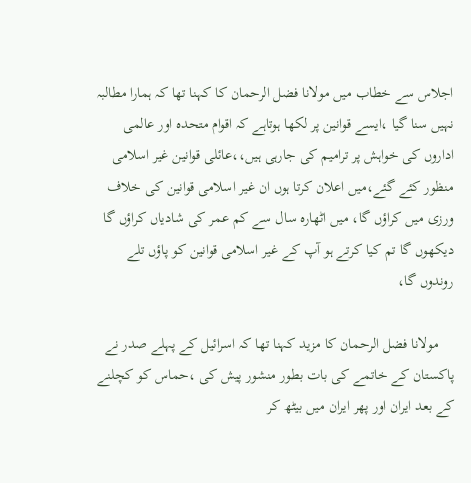اجلاس سے خطاب میں مولانا فضل الرحمان کا کہنا تھا کہ ہمارا مطالبہ نہیں سنا گیا ،ایسے قوانین پر لکھا ہوتاہے کہ اقوام متحدہ اور عالمی اداروں کی خواہش پر ترامیم کی جارہی ہیں،،عائلی قوانین غیر اسلامی منظور کئے گئے،میں اعلان کرتا ہوں ان غیر اسلامی قوانین کی خلاف ورزی میں کراؤں گا، میں اٹھارہ سال سے کم عمر کی شادیاں کراؤں گا دیکھوں گا تم کیا کرتے ہو آپ کے غیر اسلامی قوانین کو پاؤں تلے روندوں گا،

    مولانا فضل الرحمان کا مزید کہنا تھا کہ اسرائیل کے پہلے صدر نے پاکستان کے خاتمے کی بات بطور منشور پیش کی ،حماس کو کچلنے کے بعد ایران اور پھر ایران میں بیٹھ کر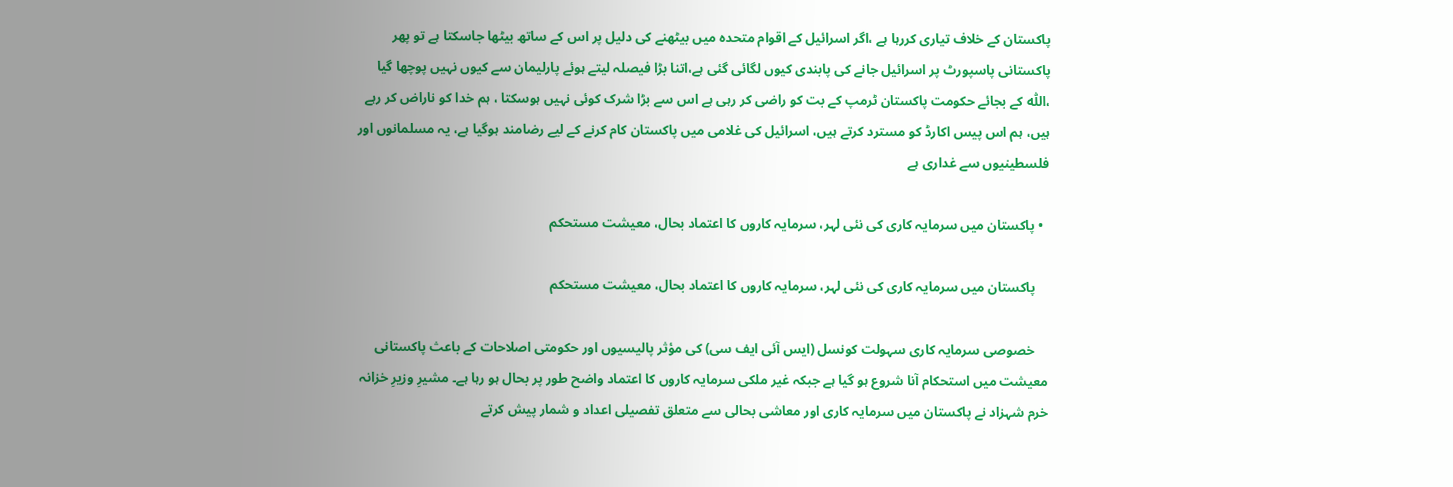پاکستان کے خلاف تیاری کررہا ہے ،اگر اسرائیل کے اقوام متحدہ میں بیٹھنے کی دلیل پر اس کے ساتھ بیٹھا جاسکتا ہے تو پھر پاکستانی پاسپورٹ پر اسرائیل جانے کی پابندی کیوں لگائی گئی ہے،اتنا بڑا فیصلہ لیتے ہوئے پارلیمان سے کیوں نہیں پوچھا گیا ،اللّٰہ کے بجائے حکومت پاکستان ٹرمپ کے بت کو راضی کر رہی ہے اس سے بڑا شرک کوئی نہیں ہوسکتا ، ہم خدا کو ناراض کر رہے ہیں، ہم اس پیس اکارڈ کو مسترد کرتے ہیں، اسرائیل کی غلامی میں پاکستان کام کرنے کے لیے رضامند ہوگیا ہے، یہ مسلمانوں اور فلسطینیوں سے غداری ہے

  • پاکستان میں سرمایہ کاری کی نئی لہر، سرمایہ کاروں کا اعتماد بحال، معیشت مستحکم

    پاکستان میں سرمایہ کاری کی نئی لہر، سرمایہ کاروں کا اعتماد بحال، معیشت مستحکم

    خصوصی سرمایہ کاری سہولت کونسل (ایس آئی ایف سی) کی مؤثر پالیسیوں اور حکومتی اصلاحات کے باعث پاکستانی معیشت میں استحکام آنا شروع ہو گیا ہے جبکہ غیر ملکی سرمایہ کاروں کا اعتماد واضح طور پر بحال ہو رہا ہے۔ مشیرِ وزیرِ خزانہ خرم شہزاد نے پاکستان میں سرمایہ کاری اور معاشی بحالی سے متعلق تفصیلی اعداد و شمار پیش کرتے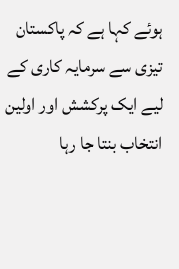ہوئے کہا ہے کہ پاکستان تیزی سے سرمایہ کاری کے لیے ایک پرکشش اور اولین انتخاب بنتا جا رہا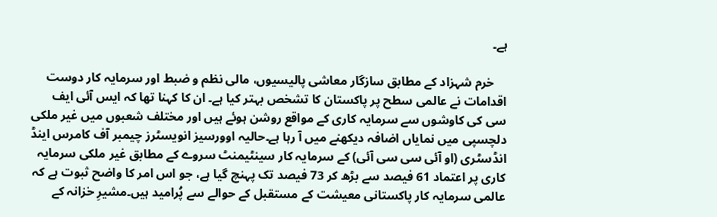ہے۔

    خرم شہزاد کے مطابق سازگار معاشی پالیسیوں، مالی نظم و ضبط اور سرمایہ کار دوست اقدامات نے عالمی سطح پر پاکستان کا تشخص بہتر کیا ہے۔ ان کا کہنا تھا کہ ایس آئی ایف سی کی کاوشوں سے سرمایہ کاری کے مواقع روشن ہوئے ہیں اور مختلف شعبوں میں غیر ملکی دلچسپی میں نمایاں اضافہ دیکھنے میں آ رہا ہے۔حالیہ اوورسیز انویسٹرز چیمبر آف کامرس اینڈ انڈسٹری (او آئی سی سی آئی) کے سرمایہ کار سینٹیمنٹ سروے کے مطابق غیر ملکی سرمایہ کاری پر اعتماد 61 فیصد سے بڑھ کر 73 فیصد تک پہنچ گیا ہے، جو اس امر کا واضح ثبوت ہے کہ عالمی سرمایہ کار پاکستانی معیشت کے مستقبل کے حوالے سے پُرامید ہیں۔مشیرِ خزانہ کے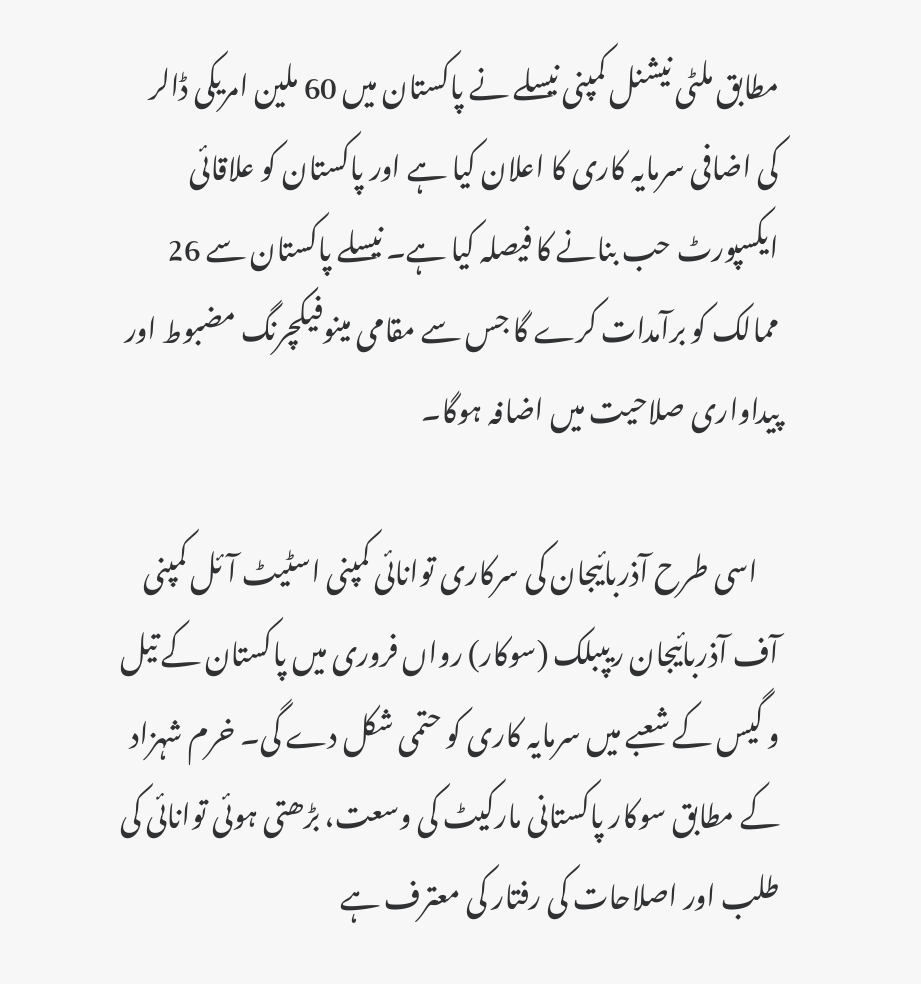مطابق ملٹی نیشنل کمپنی نیسلے نے پاکستان میں 60 ملین امریکی ڈالر کی اضافی سرمایہ کاری کا اعلان کیا ہے اور پاکستان کو علاقائی ایکسپورٹ حب بنانے کا فیصلہ کیا ہے۔ نیسلے پاکستان سے 26 ممالک کو برآمدات کرے گا جس سے مقامی مینوفیکچرنگ مضبوط اور پیداواری صلاحیت میں اضافہ ہوگا۔

    اسی طرح آذربائیجان کی سرکاری توانائی کمپنی اسٹیٹ آئل کمپنی آف آذربائیجان ریپبلک (سوکار) رواں فروری میں پاکستان کے تیل و گیس کے شعبے میں سرمایہ کاری کو حتمی شکل دے گی۔ خرم شہزاد کے مطابق سوکار پاکستانی مارکیٹ کی وسعت، بڑھتی ہوئی توانائی کی طلب اور اصلاحات کی رفتار کی معترف ہے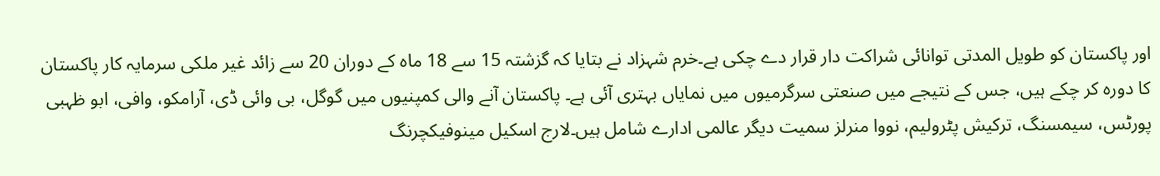اور پاکستان کو طویل المدتی توانائی شراکت دار قرار دے چکی ہے۔خرم شہزاد نے بتایا کہ گزشتہ 15 سے 18 ماہ کے دوران 20 سے زائد غیر ملکی سرمایہ کار پاکستان کا دورہ کر چکے ہیں، جس کے نتیجے میں صنعتی سرگرمیوں میں نمایاں بہتری آئی ہے۔ پاکستان آنے والی کمپنیوں میں گوگل، بی وائی ڈی، آرامکو، وافی، ابو ظہبی پورٹس، سیمسنگ، ترکیش پٹرولیم، نووا منرلز سمیت دیگر عالمی ادارے شامل ہیں۔لارج اسکیل مینوفیکچرنگ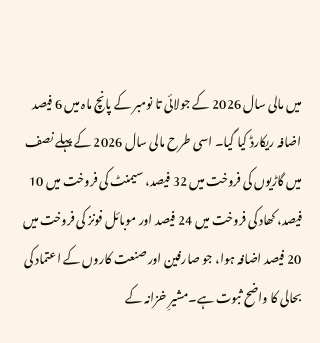میں مالی سال 2026 کے جولائی تا نومبر کے پانچ ماہ میں 6 فیصد اضافہ ریکارڈ کیا گیا۔ اسی طرح مالی سال 2026 کے پہلے نصف میں گاڑیوں کی فروخت میں 32 فیصد، سیمنٹ کی فروخت میں 10 فیصد، کھاد کی فروخت میں 24 فیصد اور موبائل فونز کی فروخت میں 20 فیصد اضافہ ہوا، جو صارفین اور صنعت کاروں کے اعتماد کی بحالی کا واضح ثبوت ہے۔مشیرِ خزانہ کے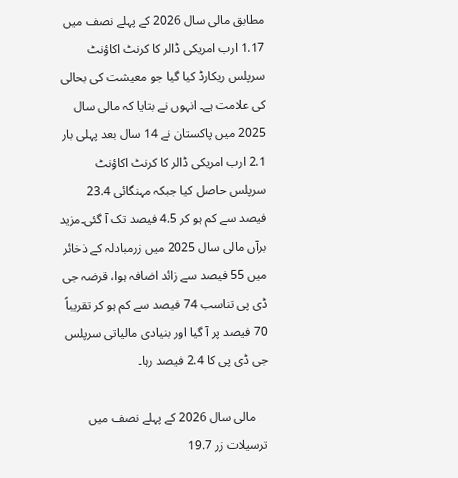مطابق مالی سال 2026 کے پہلے نصف میں 1.17 ارب امریکی ڈالر کا کرنٹ اکاؤنٹ سرپلس ریکارڈ کیا گیا جو معیشت کی بحالی کی علامت ہے۔ انہوں نے بتایا کہ مالی سال 2025 میں پاکستان نے 14 سال بعد پہلی بار 2.1 ارب امریکی ڈالر کا کرنٹ اکاؤنٹ سرپلس حاصل کیا جبکہ مہنگائی 23.4 فیصد سے کم ہو کر 4.5 فیصد تک آ گئی۔مزید برآں مالی سال 2025 میں زرمبادلہ کے ذخائر میں 55 فیصد سے زائد اضافہ ہوا، قرضہ جی ڈی پی تناسب 74 فیصد سے کم ہو کر تقریباً 70 فیصد پر آ گیا اور بنیادی مالیاتی سرپلس جی ڈی پی کا 2.4 فیصد رہا۔

    مالی سال 2026 کے پہلے نصف میں ترسیلات زر 19.7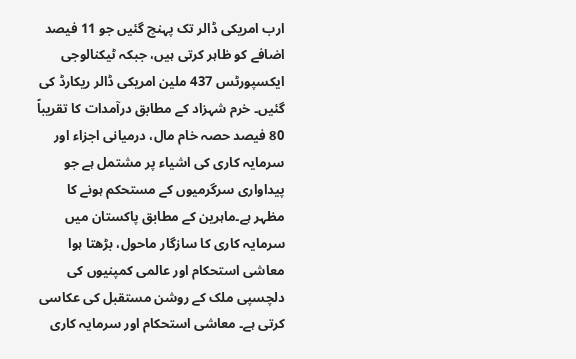ارب امریکی ڈالر تک پہنچ گئیں جو 11 فیصد اضافے کو ظاہر کرتی ہیں، جبکہ ٹیکنالوجی ایکسپورٹس 437 ملین امریکی ڈالر ریکارڈ کی گئیں۔ خرم شہزاد کے مطابق درآمدات کا تقریباً 80 فیصد حصہ خام مال، درمیانی اجزاء اور سرمایہ کاری کی اشیاء پر مشتمل ہے جو پیداواری سرگرمیوں کے مستحکم ہونے کا مظہر ہے۔ماہرین کے مطابق پاکستان میں سرمایہ کاری کا سازگار ماحول، بڑھتا ہوا معاشی استحکام اور عالمی کمپنیوں کی دلچسپی ملک کے روشن مستقبل کی عکاسی کرتی ہے۔ معاشی استحکام اور سرمایہ کاری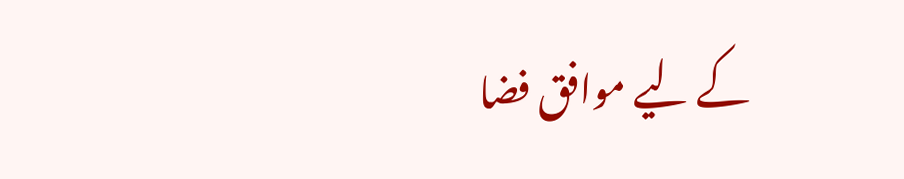کے لیے موافق فضا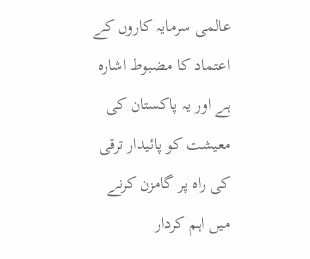عالمی سرمایہ کاروں کے اعتماد کا مضبوط اشارہ ہے اور یہ پاکستان کی معیشت کو پائیدار ترقی کی راہ پر گامزن کرنے میں اہم کردار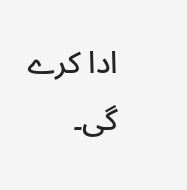ادا کرے گی۔